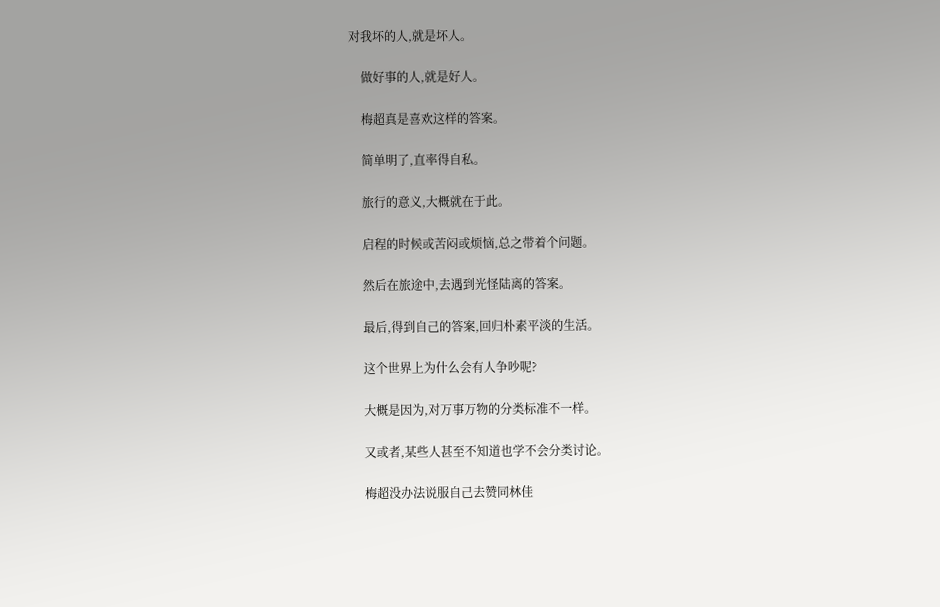对我坏的人,就是坏人。

    做好事的人,就是好人。

    梅超真是喜欢这样的答案。

    简单明了,直率得自私。

    旅行的意义,大概就在于此。

    启程的时候或苦闷或烦恼,总之带着个问题。

    然后在旅途中,去遇到光怪陆离的答案。

    最后,得到自己的答案,回归朴素平淡的生活。

    这个世界上为什么会有人争吵呢?

    大概是因为,对万事万物的分类标准不一样。

    又或者,某些人甚至不知道也学不会分类讨论。

    梅超没办法说服自己去赞同林佳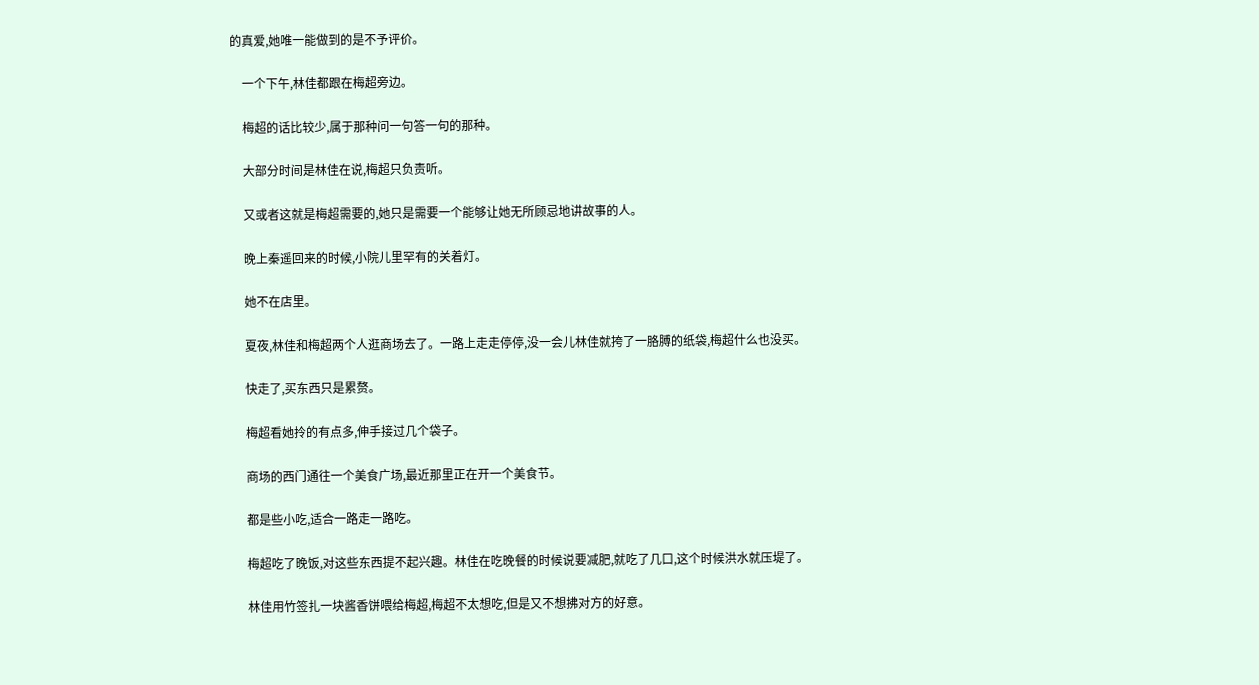的真爱,她唯一能做到的是不予评价。

    一个下午,林佳都跟在梅超旁边。

    梅超的话比较少,属于那种问一句答一句的那种。

    大部分时间是林佳在说,梅超只负责听。

    又或者这就是梅超需要的,她只是需要一个能够让她无所顾忌地讲故事的人。

    晚上秦遥回来的时候,小院儿里罕有的关着灯。

    她不在店里。

    夏夜,林佳和梅超两个人逛商场去了。一路上走走停停,没一会儿林佳就挎了一胳膊的纸袋,梅超什么也没买。

    快走了,买东西只是累赘。

    梅超看她拎的有点多,伸手接过几个袋子。

    商场的西门通往一个美食广场,最近那里正在开一个美食节。

    都是些小吃,适合一路走一路吃。

    梅超吃了晚饭,对这些东西提不起兴趣。林佳在吃晚餐的时候说要减肥,就吃了几口,这个时候洪水就压堤了。

    林佳用竹签扎一块酱香饼喂给梅超,梅超不太想吃,但是又不想拂对方的好意。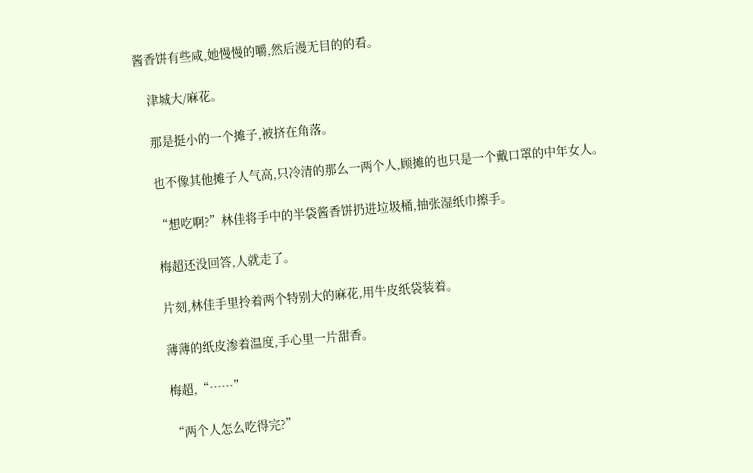酱香饼有些咸,她慢慢的嚼,然后漫无目的的看。

    津城大/麻花。

    那是挺小的一个摊子,被挤在角落。

    也不像其他摊子人气高,只冷清的那么一两个人,顾摊的也只是一个戴口罩的中年女人。

    “想吃啊?”林佳将手中的半袋酱香饼扔进垃圾桶,抽张湿纸巾擦手。

    梅超还没回答,人就走了。

    片刻,林佳手里拎着两个特别大的麻花,用牛皮纸袋装着。

    薄薄的纸皮渗着温度,手心里一片甜香。

    梅超,“……”

    “两个人怎么吃得完?”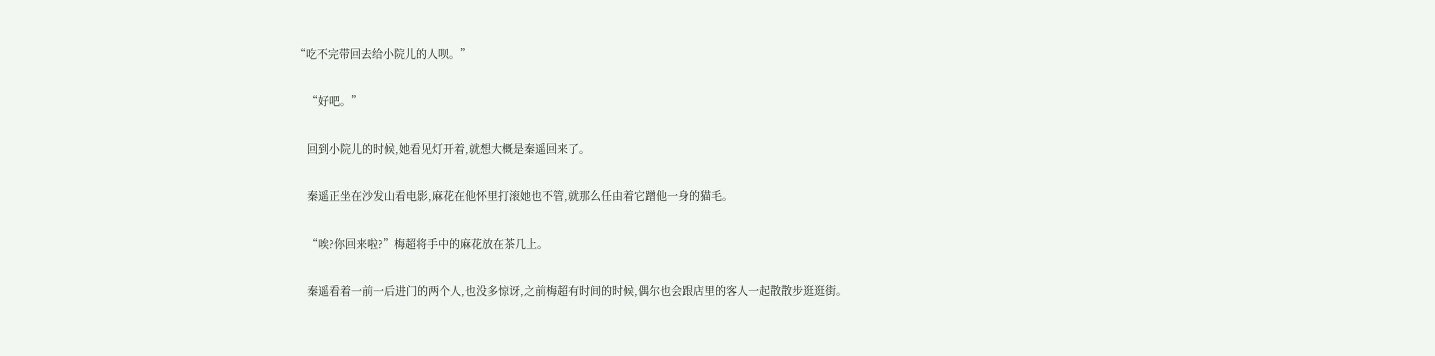“吃不完带回去给小院儿的人呗。”

    “好吧。”

    回到小院儿的时候,她看见灯开着,就想大概是秦遥回来了。

    秦遥正坐在沙发山看电影,麻花在他怀里打滚她也不管,就那么任由着它蹭他一身的猫毛。

    “唉?你回来啦?”梅超将手中的麻花放在茶几上。

    秦遥看着一前一后进门的两个人,也没多惊讶,之前梅超有时间的时候,偶尔也会跟店里的客人一起散散步逛逛街。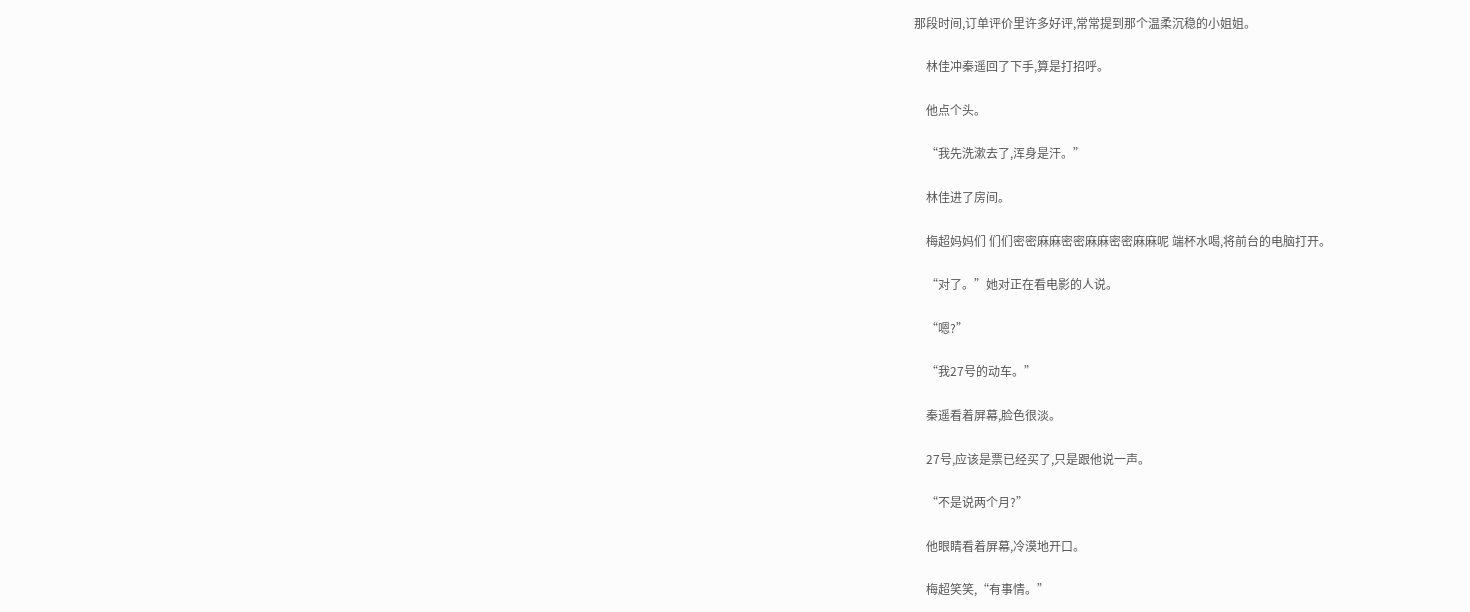那段时间,订单评价里许多好评,常常提到那个温柔沉稳的小姐姐。

    林佳冲秦遥回了下手,算是打招呼。

    他点个头。

    “我先洗漱去了,浑身是汗。”

    林佳进了房间。

    梅超妈妈们 们们密密麻麻密密麻麻密密麻麻呢 端杯水喝,将前台的电脑打开。

    “对了。”她对正在看电影的人说。

    “嗯?”

    “我27号的动车。”

    秦遥看着屏幕,脸色很淡。

    27号,应该是票已经买了,只是跟他说一声。

    “不是说两个月?”

    他眼睛看着屏幕,冷漠地开口。

    梅超笑笑,“有事情。”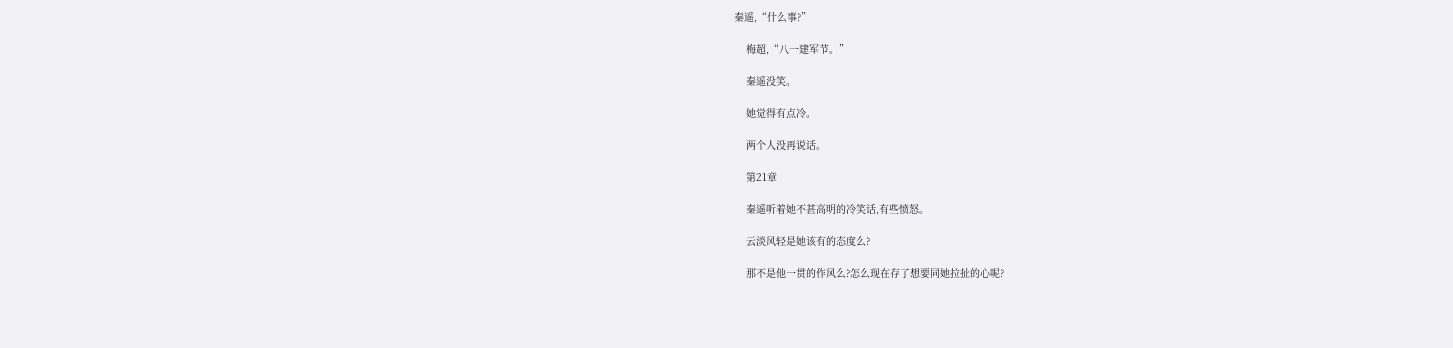秦遥,“什么事?”

    梅超,“八一建军节。”

    秦遥没笑。

    她觉得有点冷。

    两个人没再说话。

    第21章

    秦遥听着她不甚高明的冷笑话,有些愤怒。

    云淡风轻是她该有的态度么?

    那不是他一贯的作风么?怎么现在存了想要同她拉扯的心呢?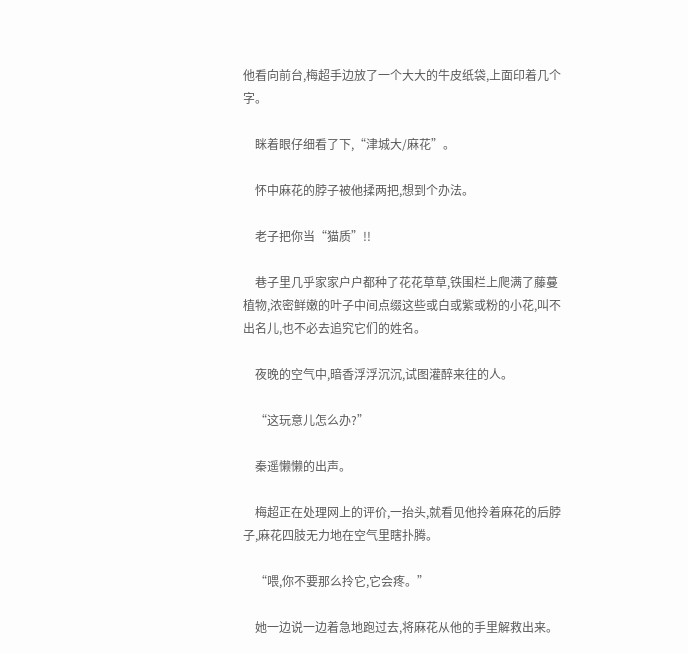他看向前台,梅超手边放了一个大大的牛皮纸袋,上面印着几个字。

    眯着眼仔细看了下,“津城大/麻花”。

    怀中麻花的脖子被他揉两把,想到个办法。

    老子把你当“猫质”!!

    巷子里几乎家家户户都种了花花草草,铁围栏上爬满了藤蔓植物,浓密鲜嫩的叶子中间点缀这些或白或紫或粉的小花,叫不出名儿,也不必去追究它们的姓名。

    夜晚的空气中,暗香浮浮沉沉,试图灌醉来往的人。

    “这玩意儿怎么办?”

    秦遥懒懒的出声。

    梅超正在处理网上的评价,一抬头,就看见他拎着麻花的后脖子,麻花四肢无力地在空气里瞎扑腾。

    “喂,你不要那么拎它,它会疼。”

    她一边说一边着急地跑过去,将麻花从他的手里解救出来。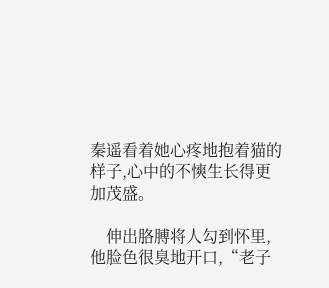秦遥看着她心疼地抱着猫的样子,心中的不慡生长得更加茂盛。

    伸出胳膊将人勾到怀里,他脸色很臭地开口,“老子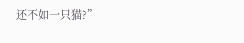还不如一只猫?”